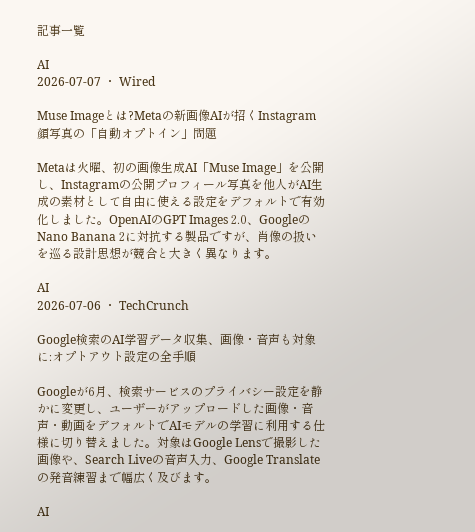記事一覧

AI
2026-07-07 ・ Wired

Muse Imageとは?Metaの新画像AIが招くInstagram顔写真の「自動オプトイン」問題

Metaは火曜、初の画像生成AI「Muse Image」を公開し、Instagramの公開プロフィール写真を他人がAI生成の素材として自由に使える設定をデフォルトで有効化しました。OpenAIのGPT Images 2.0、GoogleのNano Banana 2に対抗する製品ですが、肖像の扱いを巡る設計思想が競合と大きく異なります。

AI
2026-07-06 ・ TechCrunch

Google検索のAI学習データ収集、画像・音声も対象に:オプトアウト設定の全手順

Googleが6月、検索サービスのプライバシー設定を静かに変更し、ユーザーがアップロードした画像・音声・動画をデフォルトでAIモデルの学習に利用する仕様に切り替えました。対象はGoogle Lensで撮影した画像や、Search Liveの音声入力、Google Translateの発音練習まで幅広く及びます。

AI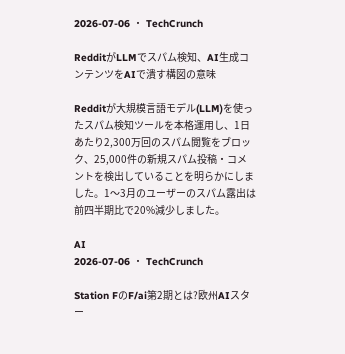2026-07-06 ・ TechCrunch

RedditがLLMでスパム検知、AI生成コンテンツをAIで潰す構図の意味

Redditが大規模言語モデル(LLM)を使ったスパム検知ツールを本格運用し、1日あたり2,300万回のスパム閲覧をブロック、25,000件の新規スパム投稿・コメントを検出していることを明らかにしました。1〜3月のユーザーのスパム露出は前四半期比で20%減少しました。

AI
2026-07-06 ・ TechCrunch

Station FのF/ai第2期とは?欧州AIスター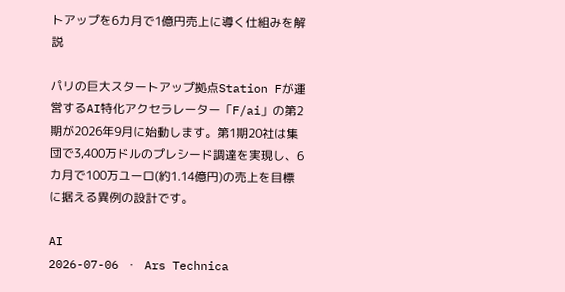トアップを6カ月で1億円売上に導く仕組みを解説

パリの巨大スタートアップ拠点Station Fが運営するAI特化アクセラレーター「F/ai」の第2期が2026年9月に始動します。第1期20社は集団で3,400万ドルのプレシード調達を実現し、6カ月で100万ユーロ(約1.14億円)の売上を目標に据える異例の設計です。

AI
2026-07-06 ・ Ars Technica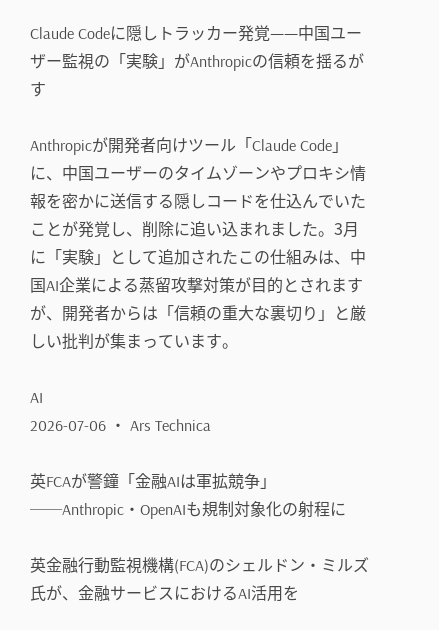Claude Codeに隠しトラッカー発覚——中国ユーザー監視の「実験」がAnthropicの信頼を揺るがす

Anthropicが開発者向けツール「Claude Code」に、中国ユーザーのタイムゾーンやプロキシ情報を密かに送信する隠しコードを仕込んでいたことが発覚し、削除に追い込まれました。3月に「実験」として追加されたこの仕組みは、中国AI企業による蒸留攻撃対策が目的とされますが、開発者からは「信頼の重大な裏切り」と厳しい批判が集まっています。

AI
2026-07-06 ・ Ars Technica

英FCAが警鐘「金融AIは軍拡競争」──Anthropic・OpenAIも規制対象化の射程に

英金融行動監視機構(FCA)のシェルドン・ミルズ氏が、金融サービスにおけるAI活用を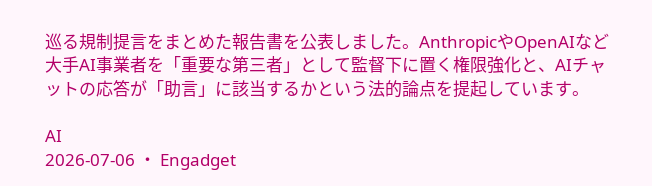巡る規制提言をまとめた報告書を公表しました。AnthropicやOpenAIなど大手AI事業者を「重要な第三者」として監督下に置く権限強化と、AIチャットの応答が「助言」に該当するかという法的論点を提起しています。

AI
2026-07-06 ・ Engadget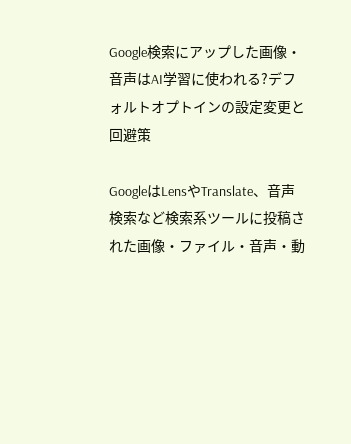Google検索にアップした画像・音声はAI学習に使われる?デフォルトオプトインの設定変更と回避策

GoogleはLensやTranslate、音声検索など検索系ツールに投稿された画像・ファイル・音声・動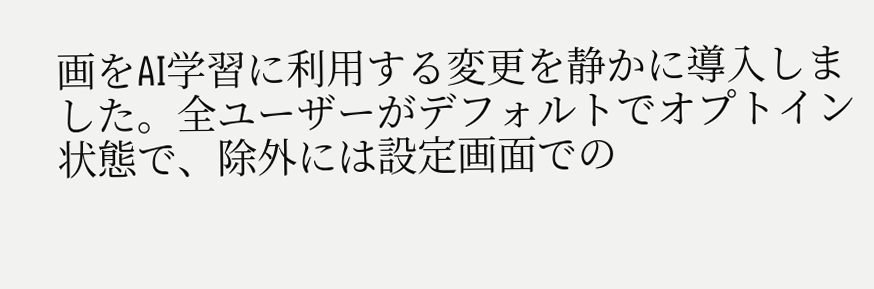画をAI学習に利用する変更を静かに導入しました。全ユーザーがデフォルトでオプトイン状態で、除外には設定画面での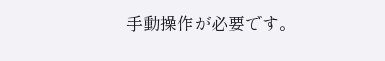手動操作が必要です。